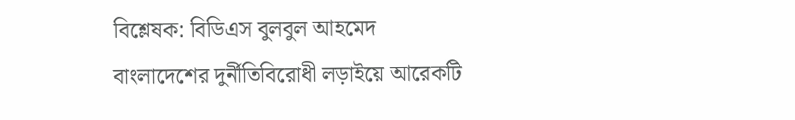বিশ্লেষক: বিডিএস বুলবুল আহমেদ
বাংলাদেশের দুর্নীতিবিরোধী লড়াইয়ে আরেকটি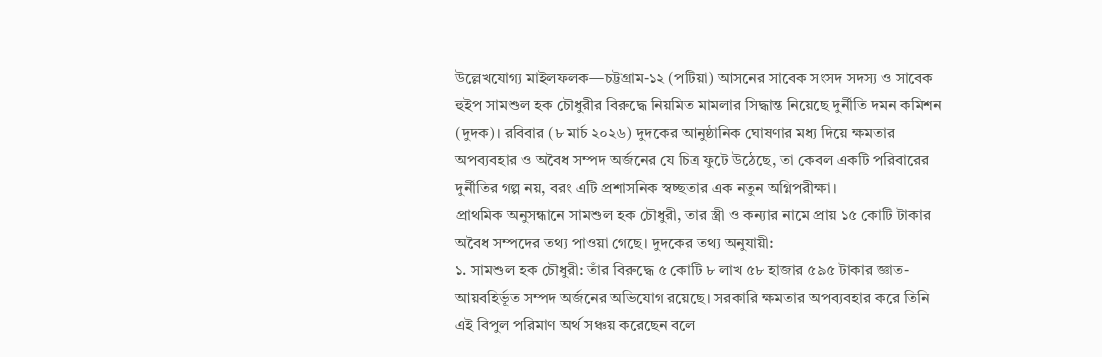উল্লেখযোগ্য মাইলফলক—চট্টগ্রাম-১২ (পটিয়া) আসনের সাবেক সংসদ সদস্য ও সাবেক হুইপ সামশুল হক চৌধুরীর বিরুদ্ধে নিয়মিত মামলার সিদ্ধান্ত নিয়েছে দুর্নীতি দমন কমিশন (দুদক)। রবিবার (৮ মার্চ ২০২৬) দুদকের আনুষ্ঠানিক ঘোষণার মধ্য দিয়ে ক্ষমতার অপব্যবহার ও অবৈধ সম্পদ অর্জনের যে চিত্র ফুটে উঠেছে, তা কেবল একটি পরিবারের দুর্নীতির গল্প নয়, বরং এটি প্রশাসনিক স্বচ্ছতার এক নতুন অগ্নিপরীক্ষা।
প্রাথমিক অনুসন্ধানে সামশুল হক চৌধুরী, তার স্ত্রী ও কন্যার নামে প্রায় ১৫ কোটি টাকার অবৈধ সম্পদের তথ্য পাওয়া গেছে। দুদকের তথ্য অনুযায়ী:
১. সামশুল হক চৌধুরী: তাঁর বিরুদ্ধে ৫ কোটি ৮ লাখ ৫৮ হাজার ৫৯৫ টাকার জ্ঞাত-আয়বহির্ভূত সম্পদ অর্জনের অভিযোগ রয়েছে। সরকারি ক্ষমতার অপব্যবহার করে তিনি এই বিপুল পরিমাণ অর্থ সঞ্চয় করেছেন বলে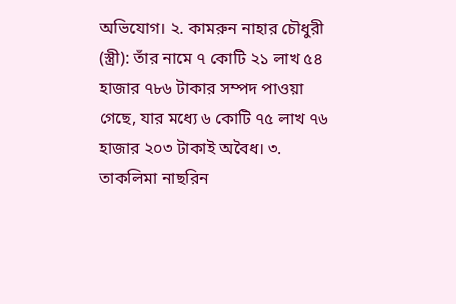অভিযোগ। ২. কামরুন নাহার চৌধুরী (স্ত্রী): তাঁর নামে ৭ কোটি ২১ লাখ ৫৪ হাজার ৭৮৬ টাকার সম্পদ পাওয়া গেছে, যার মধ্যে ৬ কোটি ৭৫ লাখ ৭৬ হাজার ২০৩ টাকাই অবৈধ। ৩. তাকলিমা নাছরিন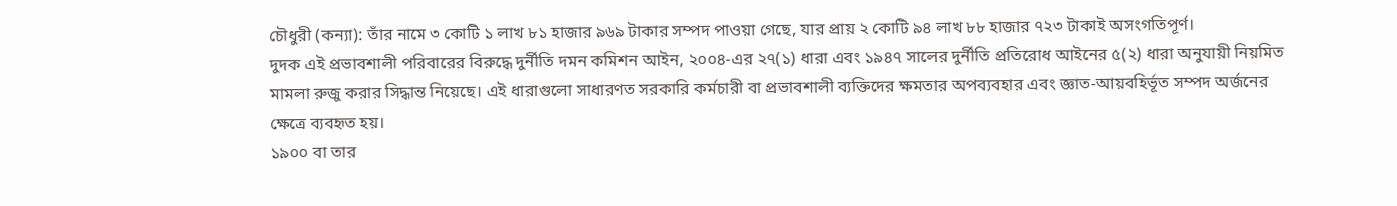চৌধুরী (কন্যা): তাঁর নামে ৩ কোটি ১ লাখ ৮১ হাজার ৯৬৯ টাকার সম্পদ পাওয়া গেছে, যার প্রায় ২ কোটি ৯৪ লাখ ৮৮ হাজার ৭২৩ টাকাই অসংগতিপূর্ণ।
দুদক এই প্রভাবশালী পরিবারের বিরুদ্ধে দুর্নীতি দমন কমিশন আইন, ২০০৪-এর ২৭(১) ধারা এবং ১৯৪৭ সালের দুর্নীতি প্রতিরোধ আইনের ৫(২) ধারা অনুযায়ী নিয়মিত মামলা রুজু করার সিদ্ধান্ত নিয়েছে। এই ধারাগুলো সাধারণত সরকারি কর্মচারী বা প্রভাবশালী ব্যক্তিদের ক্ষমতার অপব্যবহার এবং জ্ঞাত-আয়বহির্ভূত সম্পদ অর্জনের ক্ষেত্রে ব্যবহৃত হয়।
১৯০০ বা তার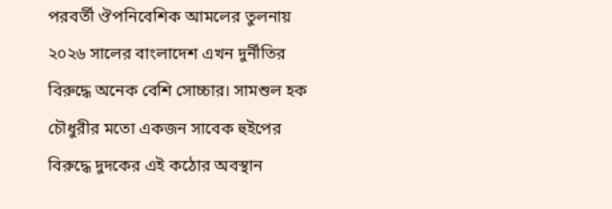পরবর্তী ঔপনিবেশিক আমলের তুলনায় ২০২৬ সালের বাংলাদেশ এখন দুর্নীতির বিরুদ্ধে অনেক বেশি সোচ্চার। সামশুল হক চৌধুরীর মতো একজন সাবেক হুইপের বিরুদ্ধে দুদকের এই কঠোর অবস্থান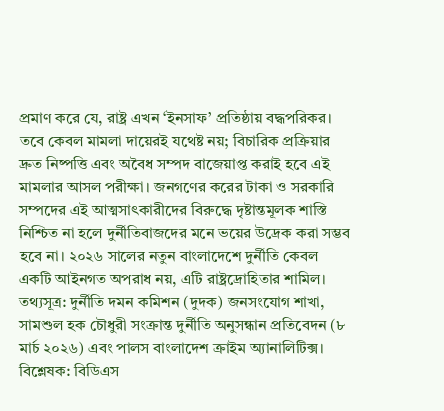প্রমাণ করে যে, রাষ্ট্র এখন ‘ইনসাফ’ প্রতিষ্ঠায় বদ্ধপরিকর।
তবে কেবল মামলা দায়েরই যথেষ্ট নয়; বিচারিক প্রক্রিয়ার দ্রুত নিষ্পত্তি এবং অবৈধ সম্পদ বাজেয়াপ্ত করাই হবে এই মামলার আসল পরীক্ষা। জনগণের করের টাকা ও সরকারি সম্পদের এই আত্মসাৎকারীদের বিরুদ্ধে দৃষ্টান্তমূলক শাস্তি নিশ্চিত না হলে দুর্নীতিবাজদের মনে ভয়ের উদ্রেক করা সম্ভব হবে না। ২০২৬ সালের নতুন বাংলাদেশে দুর্নীতি কেবল একটি আইনগত অপরাধ নয়, এটি রাষ্ট্রদ্রোহিতার শামিল।
তথ্যসূত্র: দুর্নীতি দমন কমিশন (দুদক) জনসংযোগ শাখা, সামশুল হক চৌধুরী সংক্রান্ত দুর্নীতি অনুসন্ধান প্রতিবেদন (৮ মার্চ ২০২৬) এবং পালস বাংলাদেশ ক্রাইম অ্যানালিটিক্স।
বিশ্লেষক: বিডিএস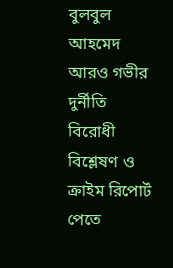বুলবুল আহমেদ
আরও গভীর দুর্নীতি বিরোধী বিশ্লেষণ ও ক্রাইম রিপোর্ট পেতে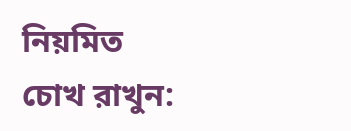নিয়মিত চোখ রাখুন: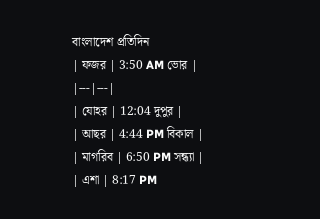বাংলাদেশ প্রতিদিন
| ফজর | 3:50 AM ভোর |
|---|---|
| যোহর | 12:04 দুপুর |
| আছর | 4:44 PM বিকাল |
| মাগরিব | 6:50 PM সন্ধ্যা |
| এশা | 8:17 PM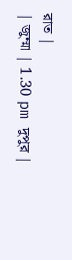রাত |
| জুম্মা | 1.30 pm দুপুর |